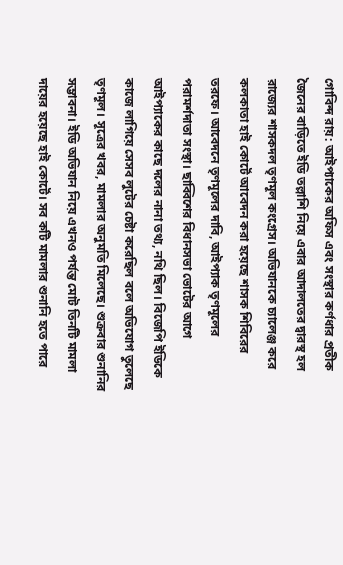গোবিন্দ রায়: আইপ্যাকের অফিস এবং সংস্থার কর্ণধার প্রতীক জৈনের বাড়িতে ইডি তল্লাশি নিয়ে এবার আদালতের দ্বারস্থ হল রাজ্যের শাসকদল তৃণমূল কংগ্রেস। অভিযানকে চ্যালেঞ্জ করে কলকাতা হাই কোর্টে আবেদন করা হয়েছে শাসক শিবিরের তরফে। আবেদনে তৃণমূলের দাবি, আইপ্যাক তৃণমূলের পরামর্শদাতা সংস্থা। ছাব্বিশের বিধানসভা ভোটের আগে আইপ্যাকের কাছে দলের নানা তথ্য, নথি ছিল। বিজেপি ইডিকে কাজে লাগিয়ে সেসব লুটের চেষ্টা করেছিল বলে অভিযোগ তুলেছে তৃণমূল। সূত্রের খবর, মামলার অনুমতি মিলেছে। শুক্রবার শুনানির সম্ভাবনা। ইডি অভিযান নিয়ে এখনও পর্যন্ত মোট তিনটি মামলা দায়ের হয়েছে হাই কোর্টে। সব কটি মামলার শুনানি হতে পারে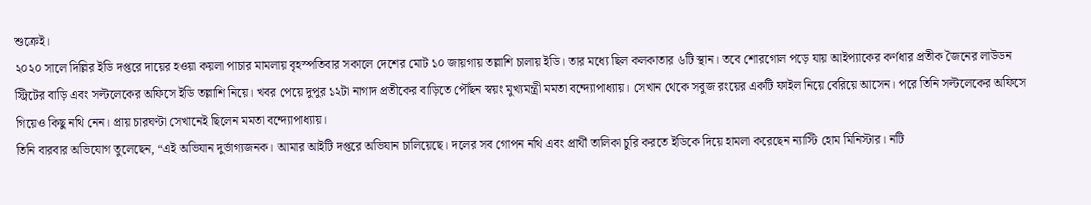শুক্রেই।
২০২০ সালে দিল্লির ইডি দপ্তরে দায়ের হওয়া কয়লা পাচার মামলায় বৃহস্পতিবার সকালে দেশের মোট ১০ জায়গায় তল্লাশি চালায় ইডি। তার মধ্যে ছিল কলকাতার ৬টি স্থান। তবে শোরগোল পড়ে যায় আইপ্যাকের কর্ণধার প্রতীক জৈনের লাউডন স্ট্রিটের বাড়ি এবং সল্টলেকের অফিসে ইডি তল্লাশি নিয়ে। খবর পেয়ে দুপুর ১২টা নাগাদ প্রতীকের বাড়িতে পৌঁছন স্বয়ং মুখ্যমন্ত্রী মমতা বন্দ্যোপাধ্যায়। সেখান থেকে সবুজ রংয়ের একটি ফাইল নিয়ে বেরিয়ে আসেন। পরে তিনি সল্টলেকের অফিসে গিয়েও কিছু নথি নেন। প্রায় চারঘণ্টা সেখানেই ছিলেন মমতা বন্দ্যোপাধ্যায়।
তিনি বারবার অভিযোগ তুলেছেন, “এই অভিযান দুর্ভাগ্যজনক। আমার আইটি দপ্তরে অভিযান চালিয়েছে। দলের সব গোপন নথি এবং প্রার্থী তালিকা চুরি করতে ইডিকে দিয়ে হামলা করেছেন ন্যাস্টি হোম মিনিস্টার। নটি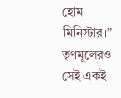হোম মিনিস্টার।” তৃণমূলেরও সেই একই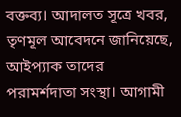বক্তব্য। আদালত সূত্রে খবর, তৃণমূল আবেদনে জানিয়েছে, আইপ্যাক তাদের পরামর্শদাতা সংস্থা। আগামী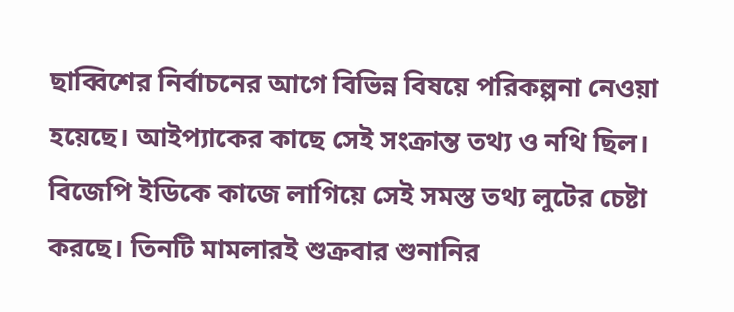ছাব্বিশের নির্বাচনের আগে বিভিন্ন বিষয়ে পরিকল্পনা নেওয়া হয়েছে। আইপ্যাকের কাছে সেই সংক্রান্ত তথ্য ও নথি ছিল। বিজেপি ইডিকে কাজে লাগিয়ে সেই সমস্ত তথ্য লুটের চেষ্টা করছে। তিনটি মামলারই শুক্রবার শুনানির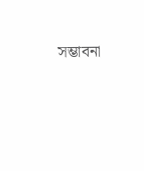সম্ভাবনা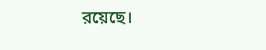রয়েছে।